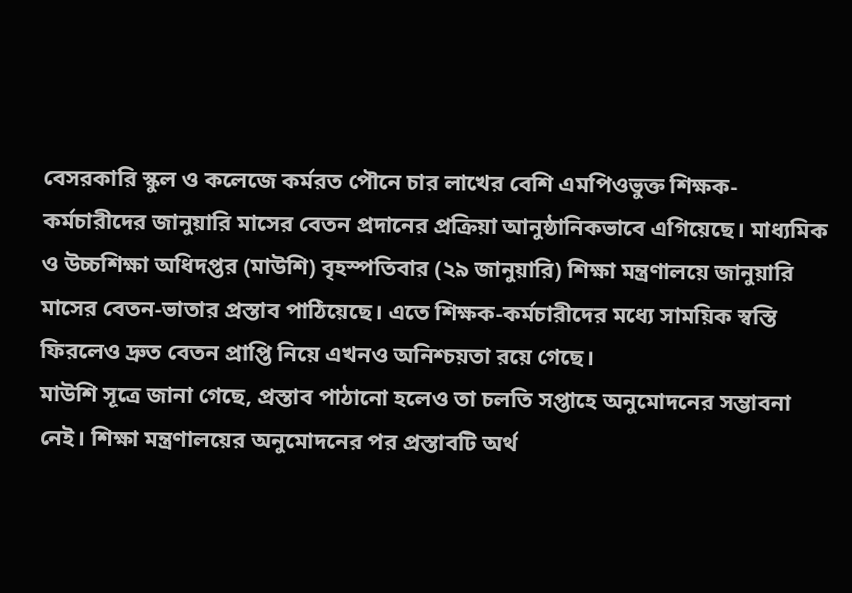বেসরকারি স্কুল ও কলেজে কর্মরত পৌনে চার লাখের বেশি এমপিওভুক্ত শিক্ষক-কর্মচারীদের জানুয়ারি মাসের বেতন প্রদানের প্রক্রিয়া আনুষ্ঠানিকভাবে এগিয়েছে। মাধ্যমিক ও উচ্চশিক্ষা অধিদপ্তর (মাউশি) বৃহস্পতিবার (২৯ জানুয়ারি) শিক্ষা মন্ত্রণালয়ে জানুয়ারি মাসের বেতন-ভাতার প্রস্তাব পাঠিয়েছে। এতে শিক্ষক-কর্মচারীদের মধ্যে সাময়িক স্বস্তি ফিরলেও দ্রুত বেতন প্রাপ্তি নিয়ে এখনও অনিশ্চয়তা রয়ে গেছে।
মাউশি সূত্রে জানা গেছে, প্রস্তাব পাঠানো হলেও তা চলতি সপ্তাহে অনুমোদনের সম্ভাবনা নেই। শিক্ষা মন্ত্রণালয়ের অনুমোদনের পর প্রস্তাবটি অর্থ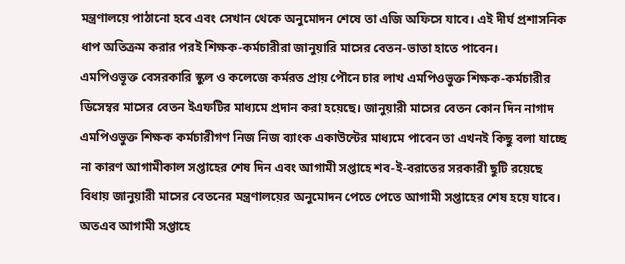মন্ত্রণালয়ে পাঠানো হবে এবং সেখান থেকে অনুমোদন শেষে তা এজি অফিসে যাবে। এই দীর্ঘ প্রশাসনিক ধাপ অতিক্রম করার পরই শিক্ষক-কর্মচারীরা জানুয়ারি মাসের বেতন-ভাতা হাতে পাবেন।
এমপিওভূক্ত বেসরকারি স্কুল ও কলেজে কর্মরত প্রায় পৌনে চার লাখ এমপিওভুক্ত শিক্ষক-কর্মচারীর ডিসেম্বর মাসের বেতন ইএফটির মাধ্যমে প্রদান করা হয়েছে। জানুয়ারী মাসের বেতন কোন দিন নাগাদ এমপিওভুক্ত শিক্ষক কর্মচারীগণ নিজ নিজ ব্যাংক একাউন্টের মাধ্যমে পাবেন তা এখনই কিছু বলা যাচ্ছে না কারণ আগামীকাল সপ্তাহের শেষ দিন এবং আগামী সপ্তাহে শব-ই-বরাতের সরকারী ছুটি রয়েছে বিধায় জানুয়ারী মাসের বেতনের মন্ত্রণালয়ের অনুমোদন পেতে পেতে আগামী সপ্তাহের শেষ হয়ে যাবে। অতএব আগামী সপ্তাহে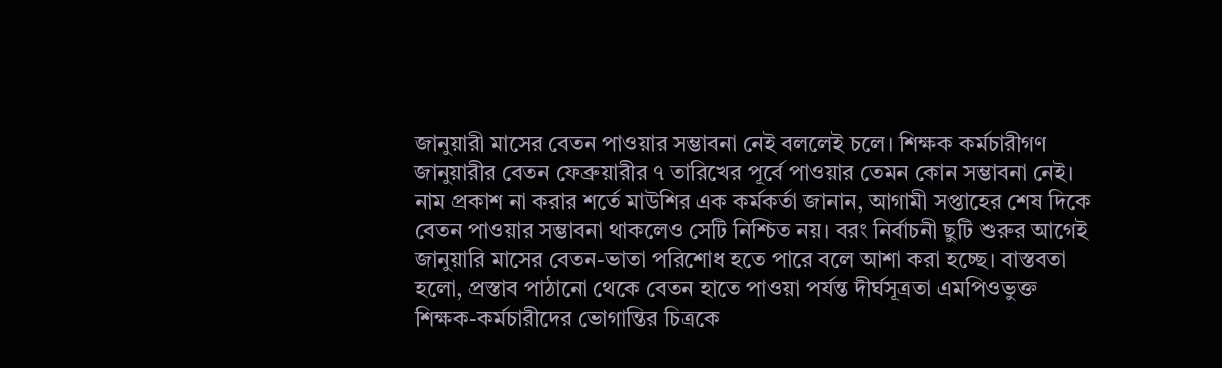জানুয়ারী মাসের বেতন পাওয়ার সম্ভাবনা নেই বললেই চলে। শিক্ষক কর্মচারীগণ জানুয়ারীর বেতন ফেব্রুয়ারীর ৭ তারিখের পূর্বে পাওয়ার তেমন কোন সম্ভাবনা নেই।
নাম প্রকাশ না করার শর্তে মাউশির এক কর্মকর্তা জানান, আগামী সপ্তাহের শেষ দিকে বেতন পাওয়ার সম্ভাবনা থাকলেও সেটি নিশ্চিত নয়। বরং নির্বাচনী ছুটি শুরুর আগেই জানুয়ারি মাসের বেতন-ভাতা পরিশোধ হতে পারে বলে আশা করা হচ্ছে। বাস্তবতা হলো, প্রস্তাব পাঠানো থেকে বেতন হাতে পাওয়া পর্যন্ত দীর্ঘসূত্রতা এমপিওভুক্ত শিক্ষক-কর্মচারীদের ভোগান্তির চিত্রকে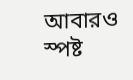আবারও স্পষ্ট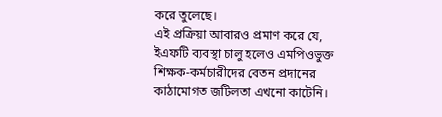করে তুলেছে।
এই প্রক্রিয়া আবারও প্রমাণ করে যে, ইএফটি ব্যবস্থা চালু হলেও এমপিওভুক্ত শিক্ষক-কর্মচারীদের বেতন প্রদানের কাঠামোগত জটিলতা এখনো কাটেনি।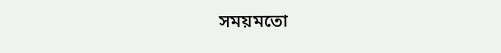সময়মতো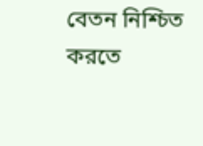বেতন নিশ্চিত করতে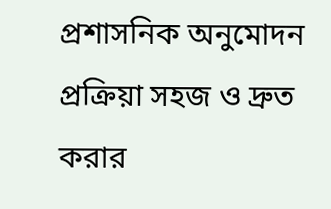প্রশাসনিক অনুমোদন প্রক্রিয়া সহজ ও দ্রুত করার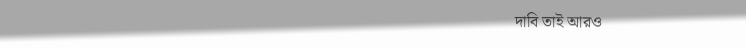দাবি তাই আরও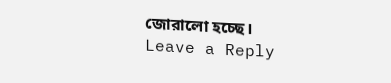জোরালো হচ্ছে।
Leave a Reply